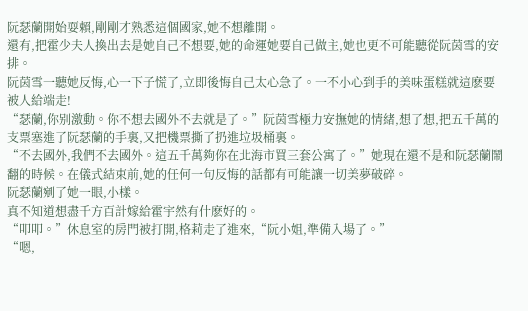阮瑟蘭開始耍賴,剛剛才熟悉這個國家,她不想離開。
還有,把霍少夫人換出去是她自己不想要,她的命運她要自己做主,她也更不可能聽從阮茵雪的安排。
阮茵雪一聽她反悔,心一下子慌了,立即後悔自己太心急了。一不小心到手的美味蛋糕就這麽要被人給端走!
“瑟蘭,你别激動。你不想去國外不去就是了。”阮茵雪極力安撫她的情緒,想了想,把五千萬的支票塞進了阮瑟蘭的手裏,又把機票撕了扔進垃圾桶裏。
“不去國外,我們不去國外。這五千萬夠你在北海市買三套公寓了。”她現在還不是和阮瑟蘭鬧翻的時候。在儀式結束前,她的任何一句反悔的話都有可能讓一切美夢破碎。
阮瑟蘭剜了她一眼,小樣。
真不知道想盡千方百計嫁給霍宇然有什麽好的。
“叩叩。”休息室的房門被打開,格莉走了進來,“阮小姐,準備入場了。”
“嗯,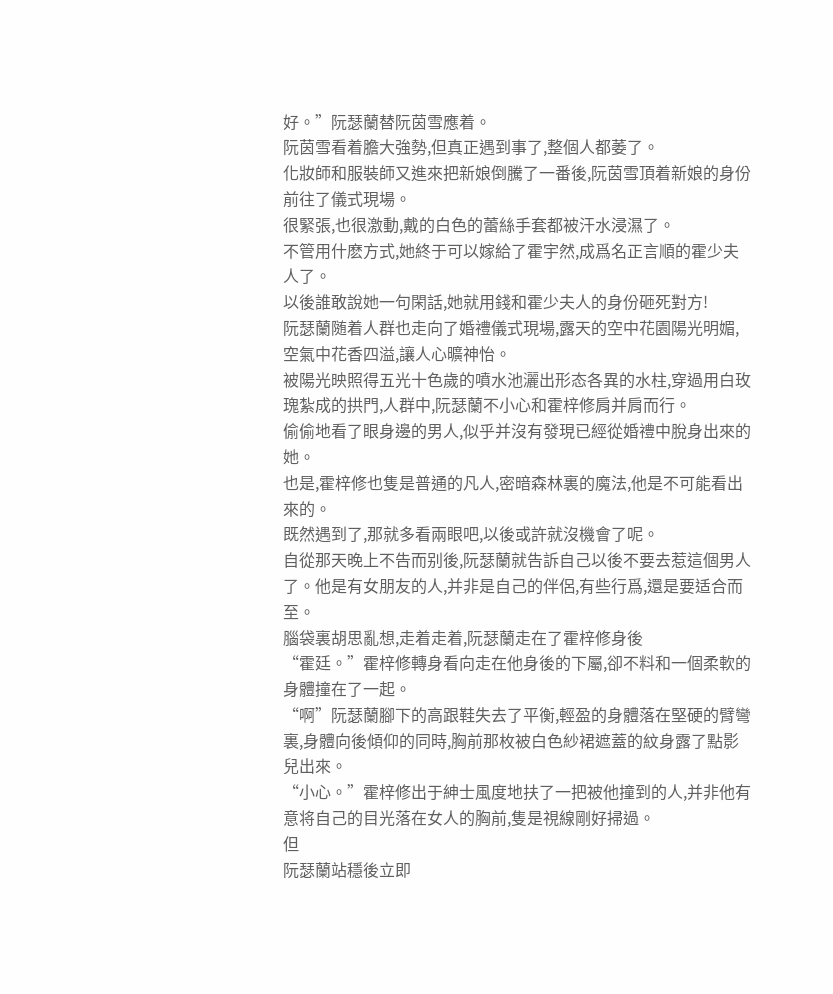好。”阮瑟蘭替阮茵雪應着。
阮茵雪看着膽大強勢,但真正遇到事了,整個人都萎了。
化妝師和服裝師又進來把新娘倒騰了一番後,阮茵雪頂着新娘的身份前往了儀式現場。
很緊張,也很激動,戴的白色的蕾絲手套都被汗水浸濕了。
不管用什麽方式,她終于可以嫁給了霍宇然,成爲名正言順的霍少夫人了。
以後誰敢說她一句閑話,她就用錢和霍少夫人的身份砸死對方!
阮瑟蘭随着人群也走向了婚禮儀式現場,露天的空中花園陽光明媚,空氣中花香四溢,讓人心曠神怡。
被陽光映照得五光十色歲的噴水池灑出形态各異的水柱,穿過用白玫瑰紮成的拱門,人群中,阮瑟蘭不小心和霍梓修肩并肩而行。
偷偷地看了眼身邊的男人,似乎并沒有發現已經從婚禮中脫身出來的她。
也是,霍梓修也隻是普通的凡人,密暗森林裏的魔法,他是不可能看出來的。
既然遇到了,那就多看兩眼吧,以後或許就沒機會了呢。
自從那天晚上不告而别後,阮瑟蘭就告訴自己以後不要去惹這個男人了。他是有女朋友的人,并非是自己的伴侶,有些行爲,還是要适合而至。
腦袋裏胡思亂想,走着走着,阮瑟蘭走在了霍梓修身後
“霍廷。”霍梓修轉身看向走在他身後的下屬,卻不料和一個柔軟的身體撞在了一起。
“啊”阮瑟蘭腳下的高跟鞋失去了平衡,輕盈的身體落在堅硬的臂彎裏,身體向後傾仰的同時,胸前那枚被白色紗裙遮蓋的紋身露了點影兒出來。
“小心。”霍梓修出于紳士風度地扶了一把被他撞到的人,并非他有意将自己的目光落在女人的胸前,隻是視線剛好掃過。
但
阮瑟蘭站穩後立即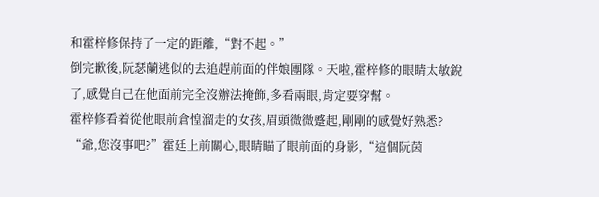和霍梓修保持了一定的距離,“對不起。”
倒完歉後,阮瑟蘭逃似的去追趕前面的伴娘團隊。天啦,霍梓修的眼睛太敏銳了,感覺自己在他面前完全沒辦法掩飾,多看兩眼,肯定要穿幫。
霍梓修看着從他眼前倉惶溜走的女孩,眉頭微微蹙起,剛剛的感覺好熟悉?
“爺,您沒事吧?”霍廷上前關心,眼睛瞄了眼前面的身影,“這個阮茵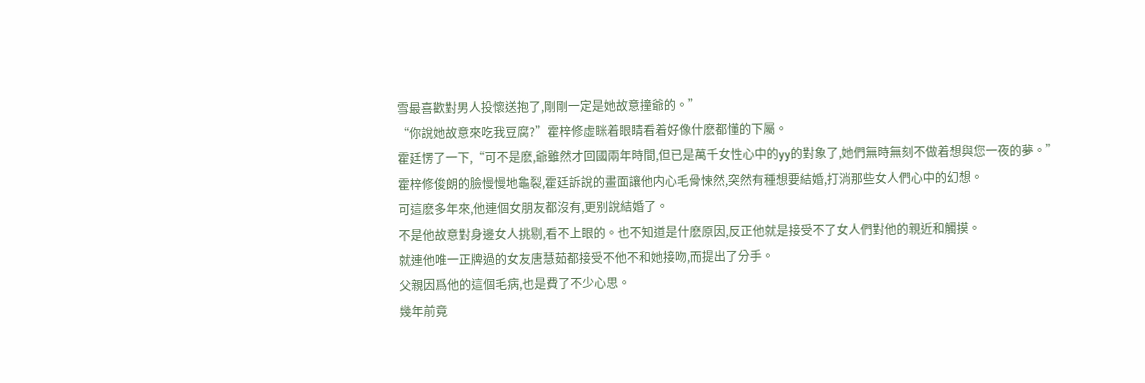雪最喜歡對男人投懷送抱了,剛剛一定是她故意撞爺的。”
“你說她故意來吃我豆腐?”霍梓修虛眯着眼睛看着好像什麽都懂的下屬。
霍廷愣了一下,“可不是麽,爺雖然才回國兩年時間,但已是萬千女性心中的yy的對象了,她們無時無刻不做着想與您一夜的夢。”
霍梓修俊朗的臉慢慢地龜裂,霍廷訴說的畫面讓他内心毛骨悚然,突然有種想要結婚,打消那些女人們心中的幻想。
可這麽多年來,他連個女朋友都沒有,更别說結婚了。
不是他故意對身邊女人挑剔,看不上眼的。也不知道是什麽原因,反正他就是接受不了女人們對他的親近和觸摸。
就連他唯一正牌過的女友唐慧茹都接受不他不和她接吻,而提出了分手。
父親因爲他的這個毛病,也是費了不少心思。
幾年前竟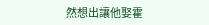然想出讓他娶霍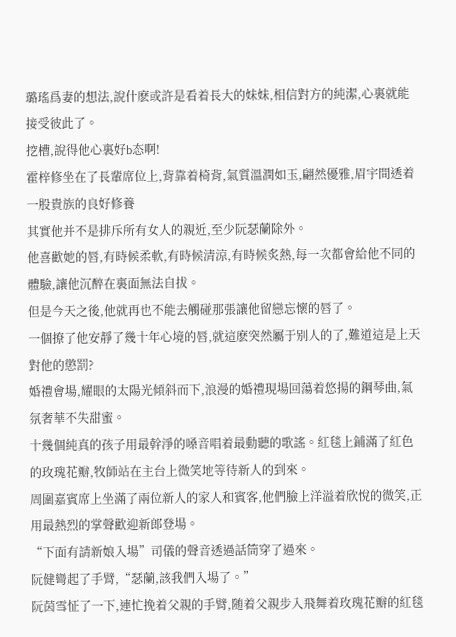璐瑤爲妻的想法,說什麽或許是看着長大的妹妹,相信對方的純潔,心裏就能接受彼此了。
挖槽,說得他心裏好b态啊!
霍梓修坐在了長輩席位上,背靠着椅背,氣質溫潤如玉,翩然優雅,眉宇間透着一股貴族的良好修養
其實他并不是排斥所有女人的親近,至少阮瑟蘭除外。
他喜歡她的唇,有時候柔軟,有時候清涼,有時候炙熱,每一次都會給他不同的體驗,讓他沉醉在裏面無法自拔。
但是今天之後,他就再也不能去觸碰那張讓他留戀忘懷的唇了。
一個撩了他安靜了幾十年心境的唇,就這麽突然屬于别人的了,難道這是上天對他的懲罰?
婚禮會場,耀眼的太陽光傾斜而下,浪漫的婚禮現場回蕩着悠揚的鋼琴曲,氣氛奢華不失甜蜜。
十幾個純真的孩子用最幹淨的嗓音唱着最動聽的歌謠。紅毯上鋪滿了紅色的玫瑰花瓣,牧師站在主台上微笑地等待新人的到來。
周圍嘉賓席上坐滿了兩位新人的家人和賓客,他們臉上洋溢着欣悅的微笑,正用最熱烈的掌聲歡迎新郎登場。
“下面有請新娘入場”司儀的聲音透過話筒穿了過來。
阮健彎起了手臂,“瑟蘭,該我們入場了。”
阮茵雪怔了一下,連忙挽着父親的手臂,随着父親步入飛舞着玫瑰花瓣的紅毯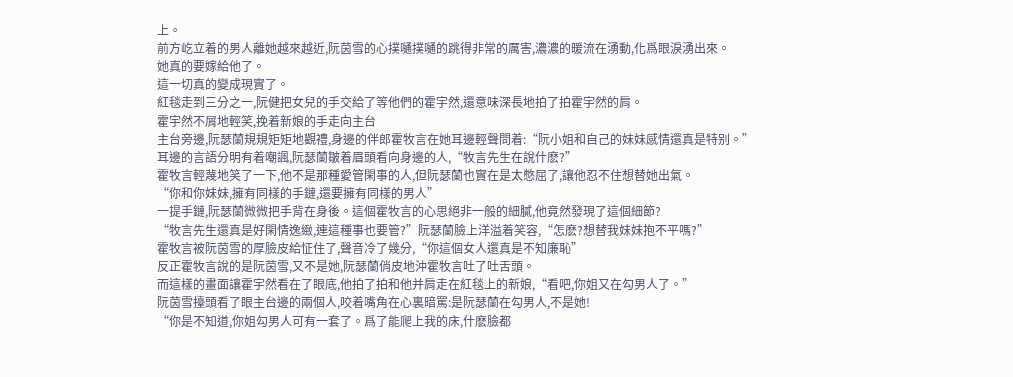上。
前方屹立着的男人離她越來越近,阮茵雪的心撲嗵撲嗵的跳得非常的厲害,濃濃的暖流在湧動,化爲眼淚湧出來。
她真的要嫁給他了。
這一切真的變成現實了。
紅毯走到三分之一,阮健把女兒的手交給了等他們的霍宇然,還意味深長地拍了拍霍宇然的肩。
霍宇然不屑地輕笑,挽着新娘的手走向主台
主台旁邊,阮瑟蘭規規矩矩地觀禮,身邊的伴郎霍牧言在她耳邊輕聲問着:“阮小姐和自己的妹妹感情還真是特别。”
耳邊的言語分明有着嘲諷,阮瑟蘭皺着眉頭看向身邊的人,“牧言先生在說什麽?”
霍牧言輕蔑地笑了一下,他不是那種愛管閑事的人,但阮瑟蘭也實在是太憋屈了,讓他忍不住想替她出氣。
“你和你妹妹,擁有同樣的手鏈,還要擁有同樣的男人”
一提手鏈,阮瑟蘭微微把手背在身後。這個霍牧言的心思絕非一般的細膩,他竟然發現了這個細節?
“牧言先生還真是好閑情逸緻,連這種事也要管?”阮瑟蘭臉上洋溢着笑容,“怎麽?想替我妹妹抱不平嗎?”
霍牧言被阮茵雪的厚臉皮給怔住了,聲音冷了幾分,“你這個女人還真是不知廉恥”
反正霍牧言說的是阮茵雪,又不是她,阮瑟蘭俏皮地沖霍牧言吐了吐舌頭。
而這樣的畫面讓霍宇然看在了眼底,他拍了拍和他并肩走在紅毯上的新娘,“看吧,你姐又在勾男人了。”
阮茵雪擡頭看了眼主台邊的兩個人,咬着嘴角在心裏暗罵:是阮瑟蘭在勾男人,不是她!
“你是不知道,你姐勾男人可有一套了。爲了能爬上我的床,什麽臉都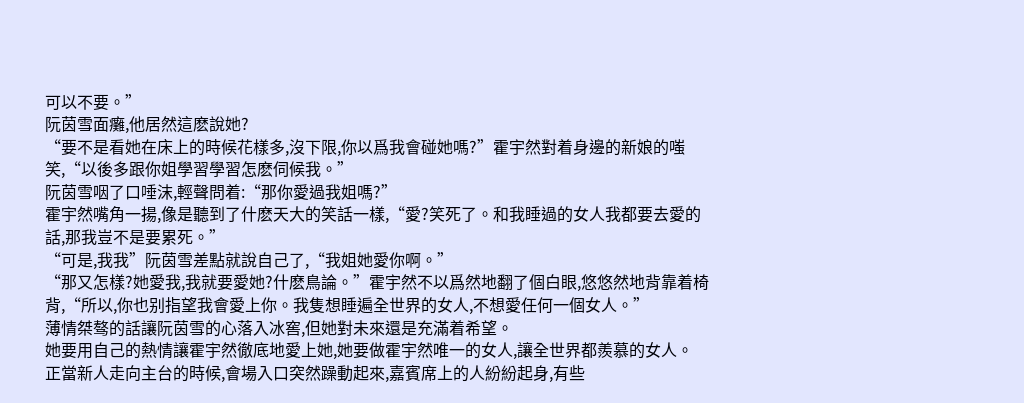可以不要。”
阮茵雪面癱,他居然這麽說她?
“要不是看她在床上的時候花樣多,沒下限,你以爲我會碰她嗎?”霍宇然對着身邊的新娘的嗤笑,“以後多跟你姐學習學習怎麽伺候我。”
阮茵雪咽了口唾沫,輕聲問着:“那你愛過我姐嗎?”
霍宇然嘴角一揚,像是聽到了什麽天大的笑話一樣,“愛?笑死了。和我睡過的女人我都要去愛的話,那我豈不是要累死。”
“可是,我我”阮茵雪差點就說自己了,“我姐她愛你啊。”
“那又怎樣?她愛我,我就要愛她?什麽鳥論。”霍宇然不以爲然地翻了個白眼,悠悠然地背靠着椅背,“所以,你也别指望我會愛上你。我隻想睡遍全世界的女人,不想愛任何一個女人。”
薄情桀骜的話讓阮茵雪的心落入冰窖,但她對未來還是充滿着希望。
她要用自己的熱情讓霍宇然徹底地愛上她,她要做霍宇然唯一的女人,讓全世界都羨慕的女人。
正當新人走向主台的時候,會場入口突然躁動起來,嘉賓席上的人紛紛起身,有些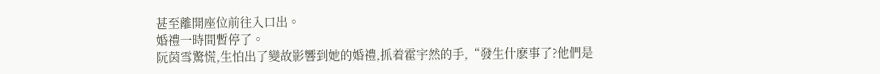甚至離開座位前往入口出。
婚禮一時間暫停了。
阮茵雪驚慌,生怕出了變故影響到她的婚禮,抓着霍宇然的手,“發生什麽事了?他們是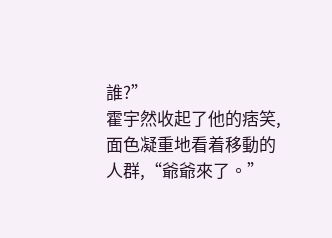誰?”
霍宇然收起了他的痞笑,面色凝重地看着移動的人群,“爺爺來了。”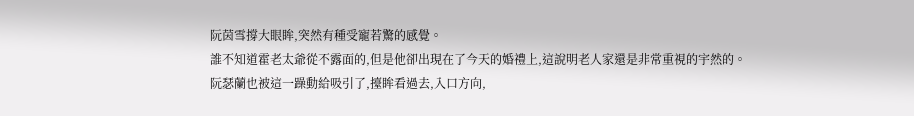阮茵雪撐大眼眸,突然有種受寵若驚的感覺。
誰不知道霍老太爺從不露面的,但是他卻出現在了今天的婚禮上,這說明老人家還是非常重視的宇然的。
阮瑟蘭也被這一躁動給吸引了,擡眸看過去,入口方向,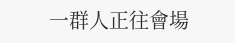一群人正往會場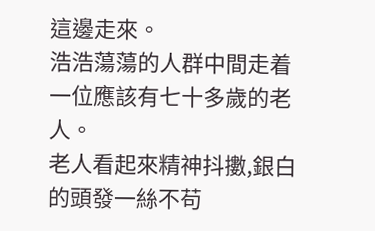這邊走來。
浩浩蕩蕩的人群中間走着一位應該有七十多歲的老人。
老人看起來精神抖擻,銀白的頭發一絲不苟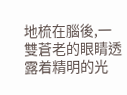地梳在腦後,一雙蒼老的眼睛透露着精明的光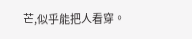芒,似乎能把人看穿。